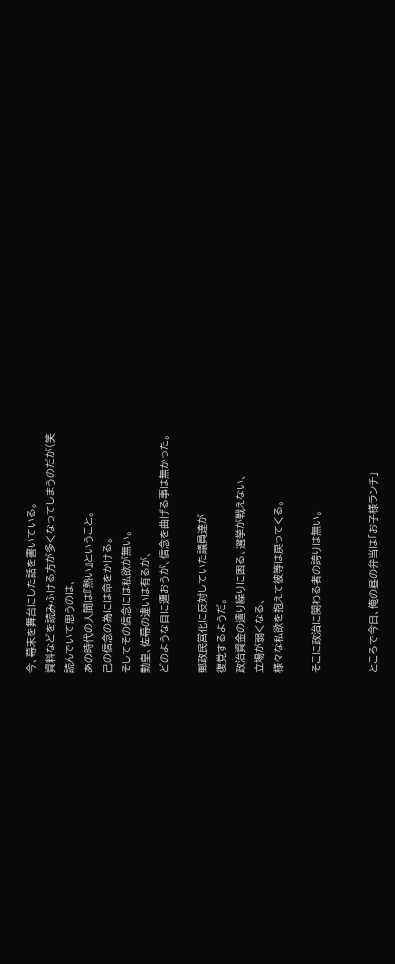今、幕末を舞台にした話を書いている。
資料などを読みふける方が多くなってしまうのだが(笑
読んでいて思うのは、
あの時代の人間は『熱い』ということ。
己の信念の為には命をかける。
そしてその信念には私欲が無い。
勤皇、佐幕の違いは有るが、
どのような目に遭おうが、信念を曲げる事は無かった。

郵政民営化に反対していた議員達が
復党するようだ。
政治資金の遣り繰りに困る、選挙が戦えない、
立場が弱くなる、
様々な私欲を抱えて彼等は戻ってくる。

そこに政治に関わる者の誇りは無い。


ところで今日、俺の昼の弁当は「お子様ランチ」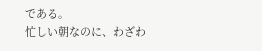である。
忙しい朝なのに、わざわ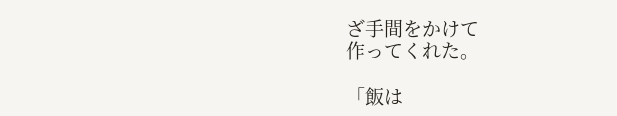ざ手間をかけて
作ってくれた。

「飯は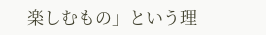楽しむもの」という理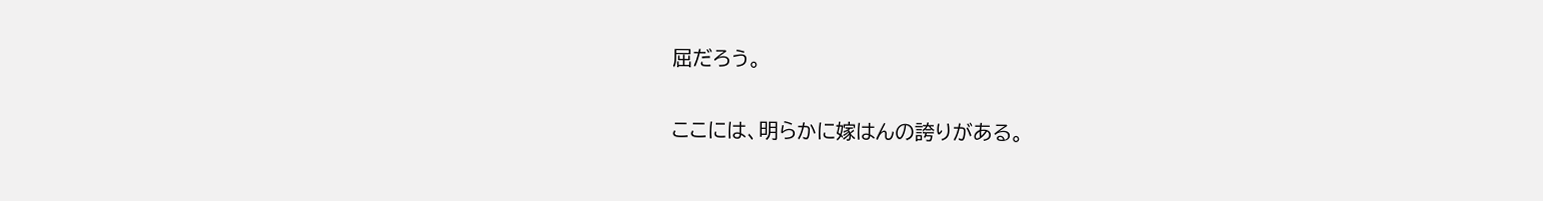屈だろう。

ここには、明らかに嫁はんの誇りがある。